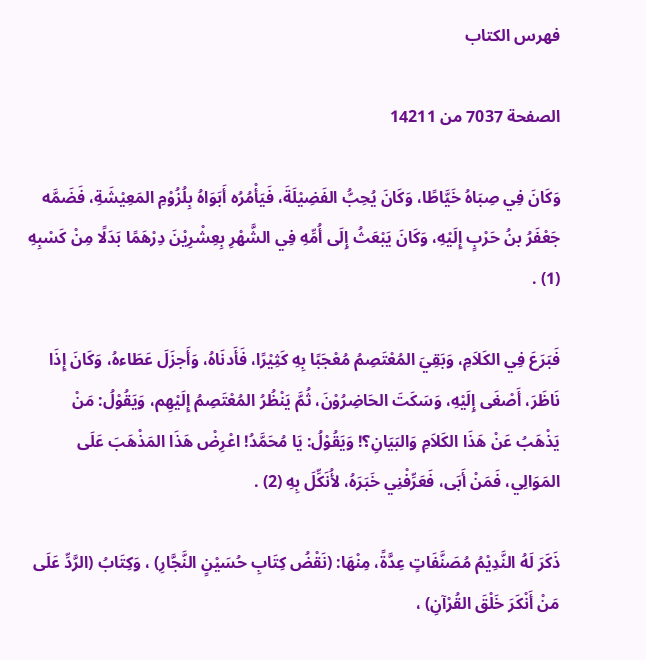فهرس الكتاب

الصفحة 7037 من 14211

وَكَانَ فِي صِبَاهُ خَيَّاطًا، وَكَانَ يُحِبُّ الفَضِيْلَةَ، فَيَأْمُرُه أَبَوَاهُ بِلُزُوْمِ المَعِيْشَةِ، فَضَمَّه جَعْفَرُ بنُ حَرْبٍ إِلَيْهِ، وَكَانَ يَبْعَثُ إِلَى أُمِّهِ فِي الشَّهْرِ بِعِشْرِيْنَ دِرْهَمًا بَدَلًا مِنْ كَسْبِهِ (1) .

فَبَرَعَ فِي الكَلاَمِ، وَبَقِيَ المُعْتَصِمُ مُعْجَبًا بِهِ كَثِيْرًا، فَأَدنَاهُ، وَأَجزَلَ عَطَاءهُ، وَكَانَ إِذَا نَاظَرَ، أَصْغَى إِلَيْهِ، وَسَكَتَ الحَاضِرُوْنَ، ثُمَّ يَنْظُرُ المُعْتَصِمُ إِلَيْهِم، وَيَقُوْلُ: مَنْ يَذْهَبُ عَنْ هَذَا الكَلاَمِ وَالبَيَانِ؟! وَيَقُوْلُ: يَا مُحَمَّدُ! اعْرِضْ هَذَا المَذْهَبَ عَلَى المَوَالِي، فَمَنْ أَبَى، فَعَرِّفْنِي خَبَرَهُ، لأُنَكِّلَ بِهِ (2) .

ذَكَرَ لَهُ النَّدِيْمُ مُصَنَّفَاتٍ عِدَّةً، مِنْهَا: (نَقْضُ كِتَابِ حُسَيْنٍ النَّجَّارِ) ، وَكِتَابُ (الرَّدِّ عَلَى مَنْ أَنْكَرَ خَلْقَ القُرْآنِ) ،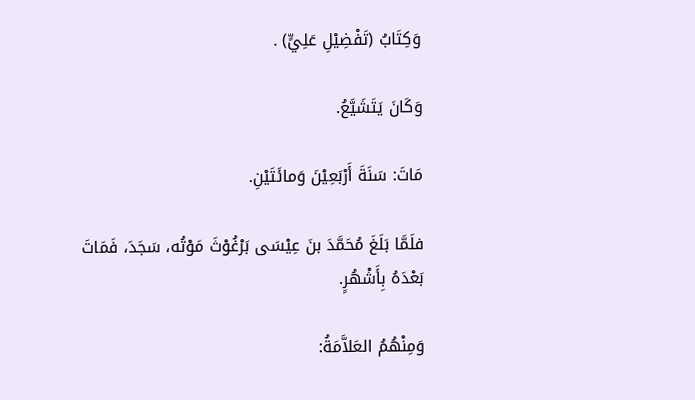وَكِتَابُ (تَفْضِيْلِ عَلِيٍّ) .

وَكَانَ يَتَشَيَّعُ.

مَاتَ: سَنَةَ أَرْبَعِيْنَ وَمائَتَيْنِ.

فلَمَّا بَلَغَ مُحَمَّدَ بنَ عِيْسَى بَرْغُوْثَ مَوْتُه، سَجَدَ، فَمَاتَ بَعْدَهُ بِأَشْهُرٍ.

وَمِنْهُمُ العَلاَّمَةُ: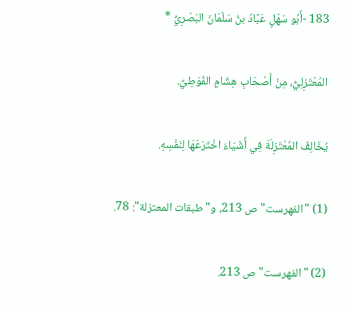183 -أَبُو سَهْلٍ عَبَّادُ بنُ سَلْمَانَ البَصْرِيُّ *

المُعْتَزِلِيُّ، مِنْ أَصْحَابِ هِشَامٍ الفُوَطِيِّ.

يُخَالِفُ المُعْتَزِلَةَ فِي أَشْيَاءَ اخْتَرَعَهَا لِنَفْسِهِ.

(1) "الفهرست"ص 213، و"طبقات المعتزلة": 78.

(2) "الفهرست"ص 213.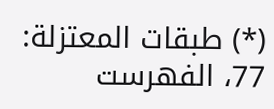(*) طبقات المعتزلة: 77، الفهرست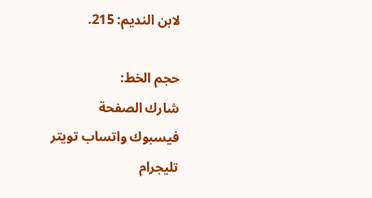لابن النديم: 215.

حجم الخط:
شارك الصفحة
فيسبوك واتساب تويتر تليجرام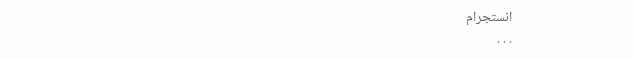انستجرام
. . .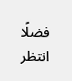فضلًا انتظر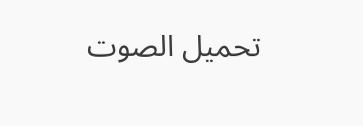تحميل الصوت